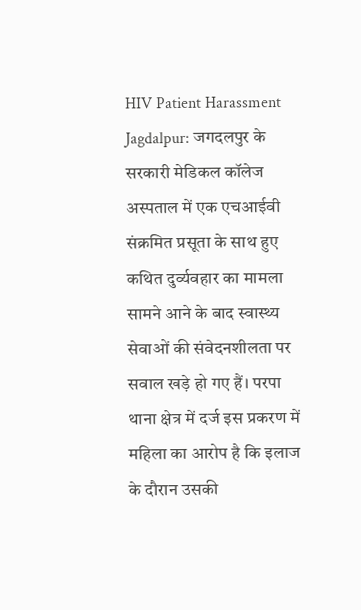HIV Patient Harassment Jagdalpur: जगदलपुर के सरकारी मेडिकल कॉलेज अस्पताल में एक एचआईवी संक्रमित प्रसूता के साथ हुए कथित दुर्व्यवहार का मामला सामने आने के बाद स्वास्थ्य सेवाओं की संवेदनशीलता पर सवाल खड़े हो गए हैं। परपा थाना क्षेत्र में दर्ज इस प्रकरण में महिला का आरोप है कि इलाज के दौरान उसकी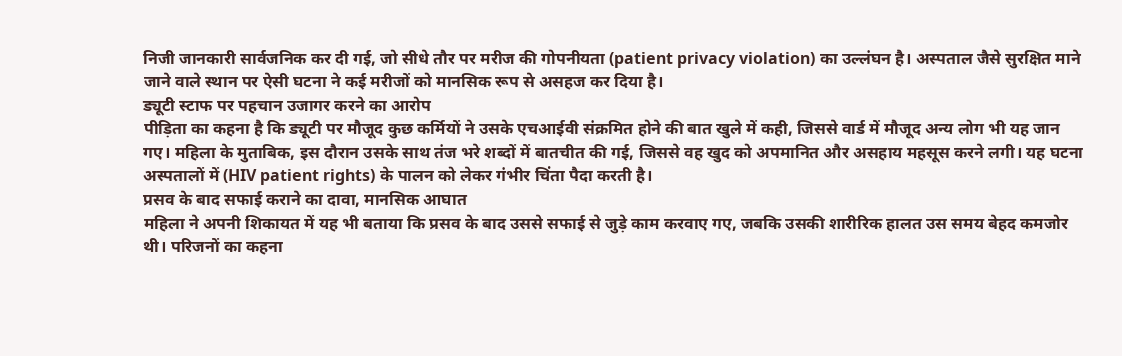निजी जानकारी सार्वजनिक कर दी गई, जो सीधे तौर पर मरीज की गोपनीयता (patient privacy violation) का उल्लंघन है। अस्पताल जैसे सुरक्षित माने जाने वाले स्थान पर ऐसी घटना ने कई मरीजों को मानसिक रूप से असहज कर दिया है।
ड्यूटी स्टाफ पर पहचान उजागर करने का आरोप
पीड़िता का कहना है कि ड्यूटी पर मौजूद कुछ कर्मियों ने उसके एचआईवी संक्रमित होने की बात खुले में कही, जिससे वार्ड में मौजूद अन्य लोग भी यह जान गए। महिला के मुताबिक, इस दौरान उसके साथ तंज भरे शब्दों में बातचीत की गई, जिससे वह खुद को अपमानित और असहाय महसूस करने लगी। यह घटना अस्पतालों में (HIV patient rights) के पालन को लेकर गंभीर चिंता पैदा करती है।
प्रसव के बाद सफाई कराने का दावा, मानसिक आघात
महिला ने अपनी शिकायत में यह भी बताया कि प्रसव के बाद उससे सफाई से जुड़े काम करवाए गए, जबकि उसकी शारीरिक हालत उस समय बेहद कमजोर थी। परिजनों का कहना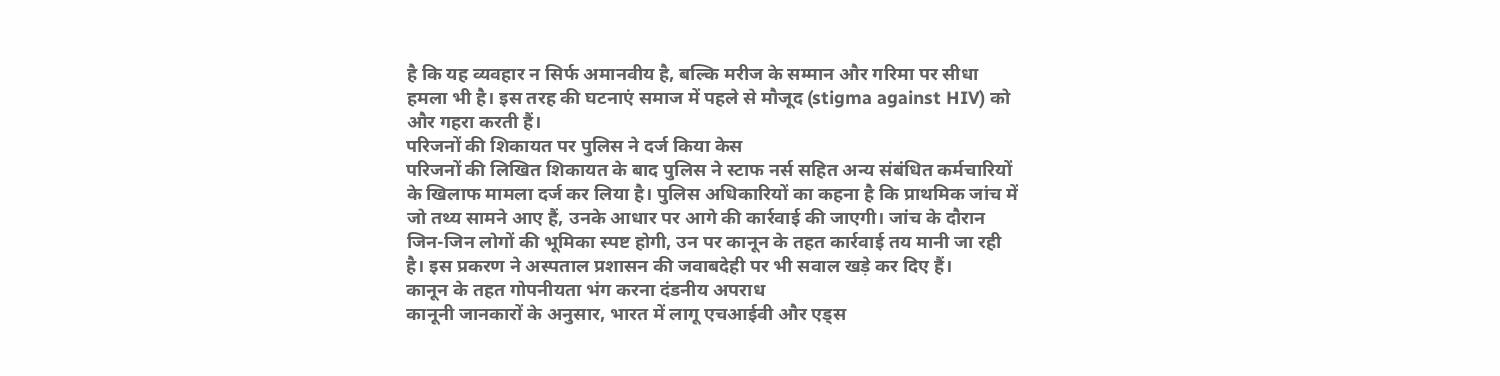है कि यह व्यवहार न सिर्फ अमानवीय है, बल्कि मरीज के सम्मान और गरिमा पर सीधा हमला भी है। इस तरह की घटनाएं समाज में पहले से मौजूद (stigma against HIV) को और गहरा करती हैं।
परिजनों की शिकायत पर पुलिस ने दर्ज किया केस
परिजनों की लिखित शिकायत के बाद पुलिस ने स्टाफ नर्स सहित अन्य संबंधित कर्मचारियों के खिलाफ मामला दर्ज कर लिया है। पुलिस अधिकारियों का कहना है कि प्राथमिक जांच में जो तथ्य सामने आए हैं, उनके आधार पर आगे की कार्रवाई की जाएगी। जांच के दौरान जिन-जिन लोगों की भूमिका स्पष्ट होगी, उन पर कानून के तहत कार्रवाई तय मानी जा रही है। इस प्रकरण ने अस्पताल प्रशासन की जवाबदेही पर भी सवाल खड़े कर दिए हैं।
कानून के तहत गोपनीयता भंग करना दंडनीय अपराध
कानूनी जानकारों के अनुसार, भारत में लागू एचआईवी और एड्स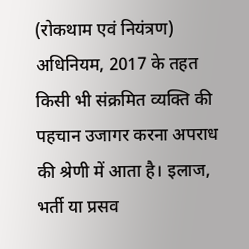(रोकथाम एवं नियंत्रण) अधिनियम, 2017 के तहत किसी भी संक्रमित व्यक्ति की पहचान उजागर करना अपराध की श्रेणी में आता है। इलाज, भर्ती या प्रसव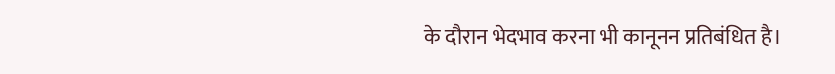के दौरान भेदभाव करना भी कानूनन प्रतिबंधित है।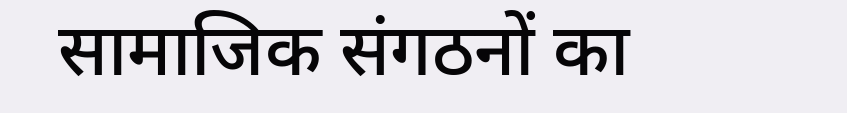सामाजिक संगठनों का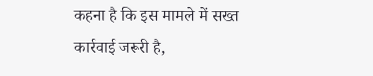कहना है कि इस मामले में सख्त कार्रवाई जरूरी है,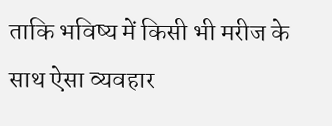ताकि भविष्य में किसी भी मरीज के साथ ऐसा व्यवहार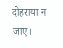दोहराया न जाए।